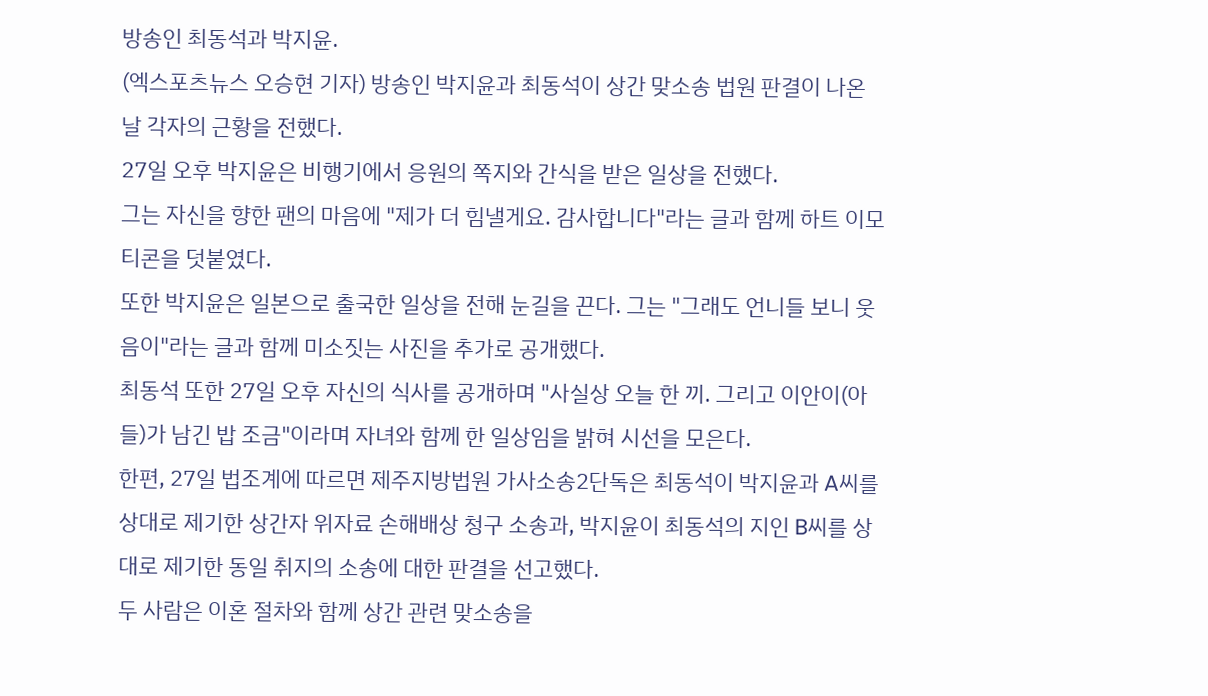방송인 최동석과 박지윤.
(엑스포츠뉴스 오승현 기자) 방송인 박지윤과 최동석이 상간 맞소송 법원 판결이 나온 날 각자의 근황을 전했다.
27일 오후 박지윤은 비행기에서 응원의 쪽지와 간식을 받은 일상을 전했다.
그는 자신을 향한 팬의 마음에 "제가 더 힘낼게요. 감사합니다"라는 글과 함께 하트 이모티콘을 덧붙였다.
또한 박지윤은 일본으로 출국한 일상을 전해 눈길을 끈다. 그는 "그래도 언니들 보니 웃음이"라는 글과 함께 미소짓는 사진을 추가로 공개했다.
최동석 또한 27일 오후 자신의 식사를 공개하며 "사실상 오늘 한 끼. 그리고 이안이(아들)가 남긴 밥 조금"이라며 자녀와 함께 한 일상임을 밝혀 시선을 모은다.
한편, 27일 법조계에 따르면 제주지방법원 가사소송2단독은 최동석이 박지윤과 A씨를 상대로 제기한 상간자 위자료 손해배상 청구 소송과, 박지윤이 최동석의 지인 B씨를 상대로 제기한 동일 취지의 소송에 대한 판결을 선고했다.
두 사람은 이혼 절차와 함께 상간 관련 맞소송을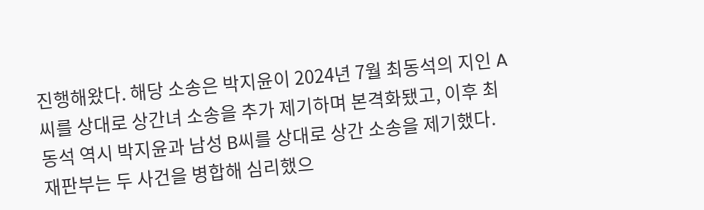진행해왔다. 해당 소송은 박지윤이 2024년 7월 최동석의 지인 A씨를 상대로 상간녀 소송을 추가 제기하며 본격화됐고, 이후 최동석 역시 박지윤과 남성 B씨를 상대로 상간 소송을 제기했다. 재판부는 두 사건을 병합해 심리했으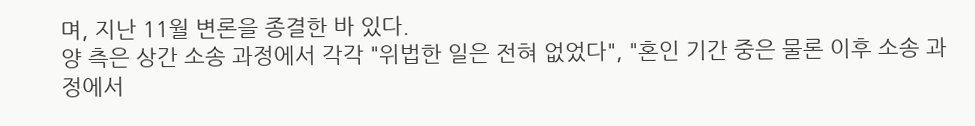며, 지난 11월 변론을 종결한 바 있다.
양 측은 상간 소송 과정에서 각각 "위법한 일은 전혀 없었다", "혼인 기간 중은 물론 이후 소송 과정에서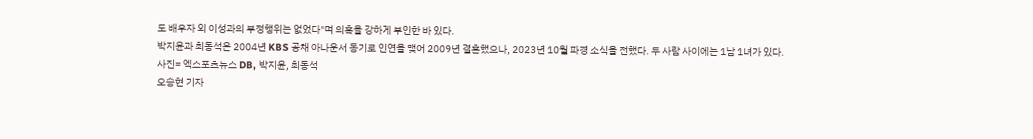도 배우자 외 이성과의 부정행위는 없었다"며 의혹을 강하게 부인한 바 있다.
박지윤과 최동석은 2004년 KBS 공채 아나운서 동기로 인연을 맺어 2009년 결혼했으나, 2023년 10월 파경 소식을 전했다. 두 사람 사이에는 1남 1녀가 있다.
사진= 엑스포츠뉴스 DB, 박지윤, 최동석
오승현 기자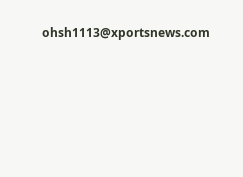ohsh1113@xportsnews.com